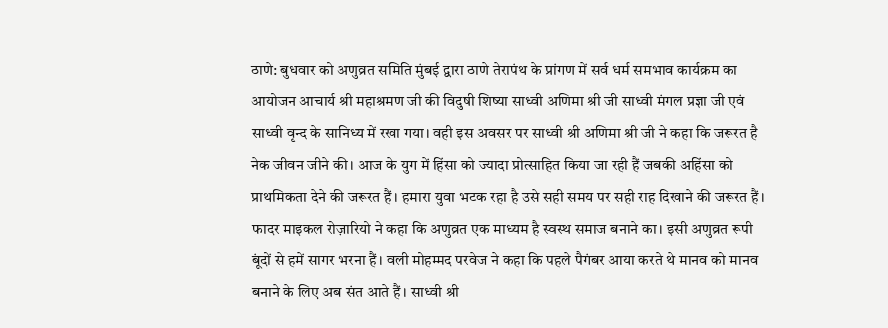ठाणे: बुधवार को अणुव्रत समिति मुंबई द्वारा ठाणे तेरापंथ के प्रांगण में सर्व धर्म समभाव कार्यक्रम का आयोजन आचार्य श्री महाश्रमण जी की विदुषी शिष्या साध्वी अणिमा श्री जी साध्वी मंगल प्रज्ञा जी एवं साध्वी वृन्द के सानिध्य में रखा गया। वही इस अवसर पर साध्वी श्री अणिमा श्री जी ने कहा कि जरूरत है नेक जीवन जीने की। आज के युग में हिंसा को ज्यादा प्रोत्साहित किया जा रही हैं जबकी अहिंसा को प्राथमिकता देने की जरूरत हैं। हमारा युवा भटक रहा है उसे सही समय पर सही राह दिखाने की जरूरत हैं। फादर माइकल रोज़ारियो ने कहा कि अणुव्रत एक माध्यम है स्वस्थ समाज बनाने का। इसी अणुव्रत रूपी बूंदों से हमें सागर भरना हैं। वली मोहम्मद परवेज ने कहा कि पहले पैगंबर आया करते थे मानव को मानव बनाने के लिए अब संत आते हैं। साध्वी श्री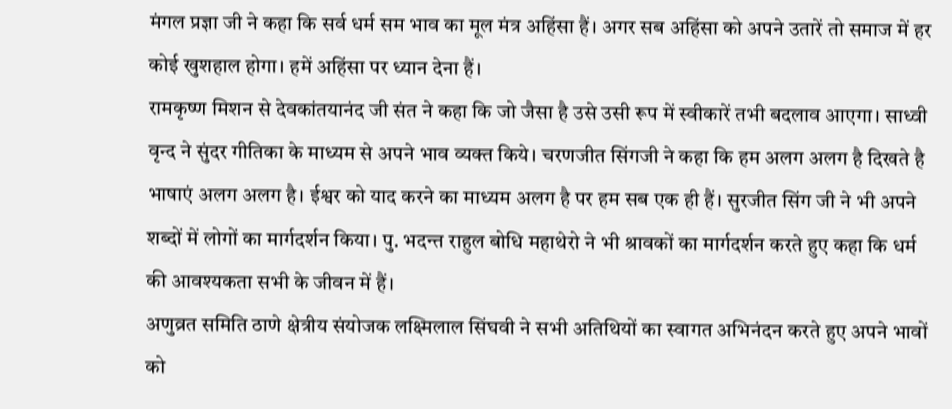मंगल प्रज्ञा जी ने कहा कि सर्व धर्म सम भाव का मूल मंत्र अहिंसा हैं। अगर सब अहिंसा को अपने उतारें तो समाज में हर कोई खुशहाल होगा। हमें अहिंसा पर ध्यान देना हैं।
रामकृष्ण मिशन से देवकांतयानंद जी संत ने कहा कि जो जैसा है उसे उसी रूप में स्वीकारें तभी बदलाव आएगा। साध्वी वृन्द ने सुंदर गीतिका के माध्यम से अपने भाव व्यक्त किये। चरणजीत सिंगजी ने कहा कि हम अलग अलग है दिखते है भाषाएं अलग अलग है। ईश्वर को याद करने का माध्यम अलग है पर हम सब एक ही हैं। सुरजीत सिंग जी ने भी अपने शब्दों में लोगों का मार्गदर्शन किया। पु. भदन्त राहुल बोधि महाथेरो ने भी श्रावकों का मार्गदर्शन करते हुए कहा कि धर्म की आवश्यकता सभी के जीवन में हैं।
अणुव्रत समिति ठाणे क्षेत्रीय संयोजक लक्ष्मिलाल सिंघवी ने सभी अतिथियों का स्वागत अभिनंदन करते हुए अपने भावों को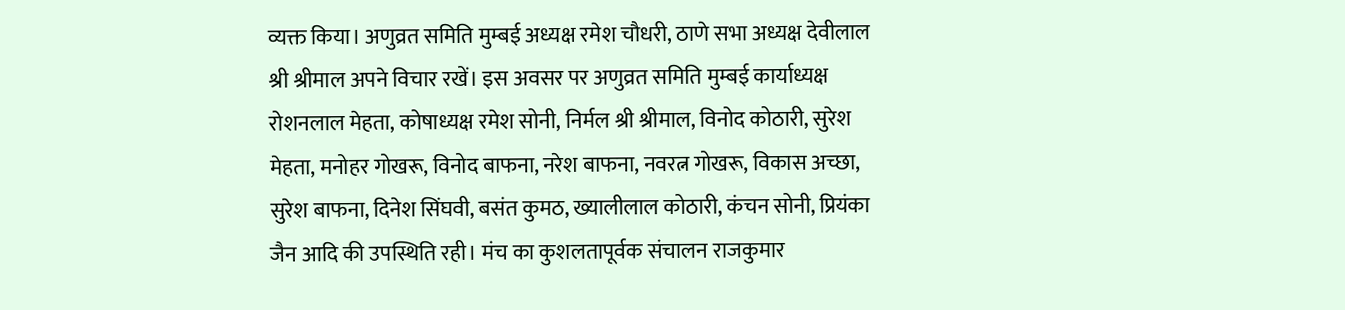व्यक्त किया। अणुव्रत समिति मुम्बई अध्यक्ष रमेश चौधरी, ठाणे सभा अध्यक्ष देवीलाल श्री श्रीमाल अपने विचार रखें। इस अवसर पर अणुव्रत समिति मुम्बई कार्याध्यक्ष रोशनलाल मेहता, कोषाध्यक्ष रमेश सोनी, निर्मल श्री श्रीमाल, विनोद कोठारी, सुरेश मेहता, मनोहर गोखरू, विनोद बाफना, नरेश बाफना, नवरत्न गोखरू, विकास अच्छा, सुरेश बाफना, दिनेश सिंघवी, बसंत कुमठ, ख्यालीलाल कोठारी, कंचन सोनी, प्रियंका जैन आदि की उपस्थिति रही। मंच का कुशलतापूर्वक संचालन राजकुमार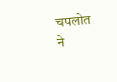चपलोत ने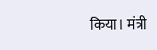किया। मंत्री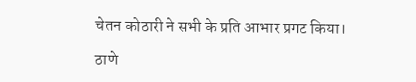चेतन कोठारी ने सभी के प्रति आभार प्रगट किया।

ठाणे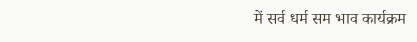में सर्व धर्म सम भाव कार्यक्रम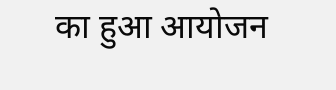का हुआ आयोजन